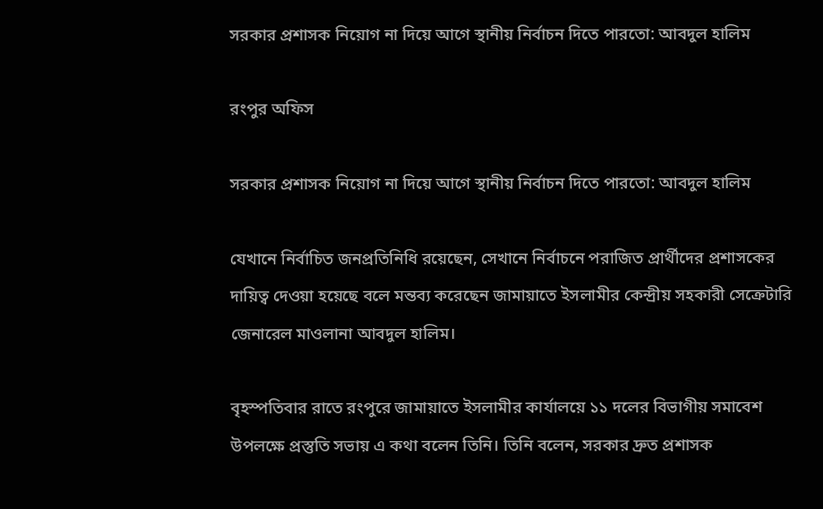সরকার প্রশাসক নিয়োগ না দিয়ে আগে স্থানীয় নির্বাচন দিতে পারতো: আবদুল হালিম

রংপুর অফিস

সরকার প্রশাসক নিয়োগ না দিয়ে আগে স্থানীয় নির্বাচন দিতে পারতো: আবদুল হালিম

যেখানে নির্বাচিত জনপ্রতিনিধি রয়েছেন, সেখানে নির্বাচনে পরাজিত প্রার্থীদের প্রশাসকের দায়িত্ব দেওয়া হয়েছে বলে মন্তব্য করেছেন জামায়াতে ইসলামীর কেন্দ্রীয় সহকারী সেক্রেটারি জেনারেল মাওলানা আবদুল হালিম।

বৃহস্পতিবার রাতে রংপুরে জামায়াতে ইসলামীর কার্যালয়ে ১১ দলের বিভাগীয় সমাবেশ উপলক্ষে প্রস্তুতি সভায় এ কথা বলেন তিনি। তিনি বলেন, সরকার দ্রুত প্রশাসক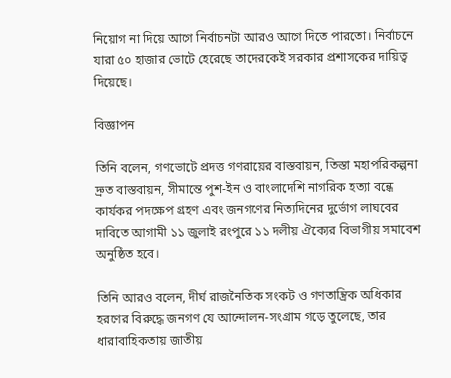নিয়োগ না দিয়ে আগে নির্বাচনটা আরও আগে দিতে পারতো। নির্বাচনে যারা ৫০ হাজার ভোটে হেরেছে তাদেরকেই সরকার প্রশাসকের দায়িত্ব দিয়েছে।

বিজ্ঞাপন

তিনি বলেন, গণভোটে প্রদত্ত গণরায়ের বাস্তবায়ন, তিস্তা মহাপরিকল্পনা দ্রুত বাস্তবায়ন, সীমান্তে পুশ-ইন ও বাংলাদেশি নাগরিক হত্যা বন্ধে কার্যকর পদক্ষেপ গ্রহণ এবং জনগণের নিত্যদিনের দুর্ভোগ লাঘবের দাবিতে আগামী ১১ জুলাই রংপুরে ১১ দলীয় ঐক্যের বিভাগীয় সমাবেশ অনুষ্ঠিত হবে।

তিনি আরও বলেন, দীর্ঘ রাজনৈতিক সংকট ও গণতান্ত্রিক অধিকার হরণের বিরুদ্ধে জনগণ যে আন্দোলন-সংগ্রাম গড়ে তুলেছে, তার ধারাবাহিকতায় জাতীয়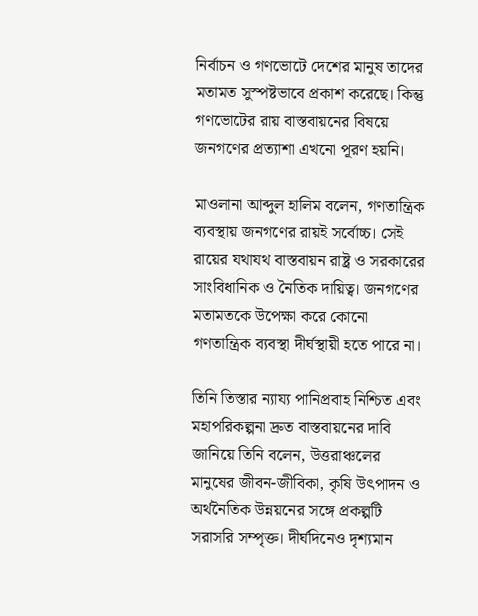নির্বাচন ও গণভোটে দেশের মানুষ তাদের মতামত সুস্পষ্টভাবে প্রকাশ করেছে। কিন্তু গণভোটের রায় বাস্তবায়নের বিষয়ে জনগণের প্রত্যাশা এখনো পূরণ হয়নি।

মাওলানা আব্দুল হালিম বলেন, গণতান্ত্রিক ব্যবস্থায় জনগণের রায়ই সর্বোচ্চ। সেই রায়ের যথাযথ বাস্তবায়ন রাষ্ট্র ও সরকারের সাংবিধানিক ও নৈতিক দায়িত্ব। জনগণের মতামতকে উপেক্ষা করে কোনো গণতান্ত্রিক ব্যবস্থা দীর্ঘস্থায়ী হতে পারে না।

তিনি তিস্তার ন্যায্য পানিপ্রবাহ নিশ্চিত এবং মহাপরিকল্পনা দ্রুত বাস্তবায়নের দাবি জানিয়ে তিনি বলেন, উত্তরাঞ্চলের মানুষের জীবন-জীবিকা, কৃষি উৎপাদন ও অর্থনৈতিক উন্নয়নের সঙ্গে প্রকল্পটি সরাসরি সম্পৃক্ত। দীর্ঘদিনেও দৃশ্যমান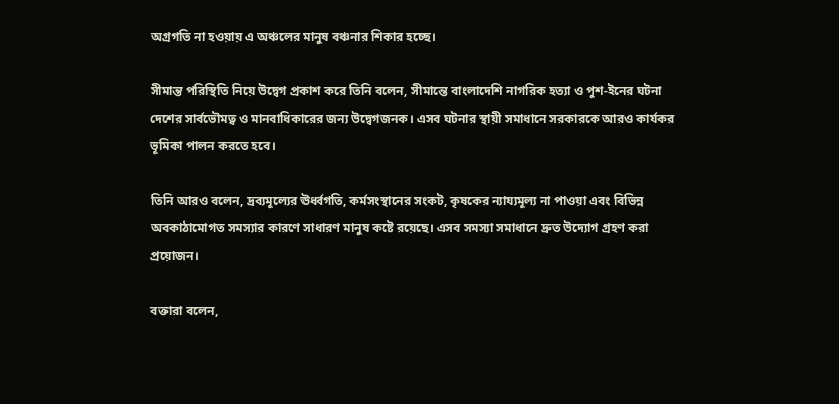অগ্রগতি না হওয়ায় এ অঞ্চলের মানুষ বঞ্চনার শিকার হচ্ছে।

সীমান্ত পরিস্থিতি নিয়ে উদ্বেগ প্রকাশ করে তিনি বলেন, সীমান্তে বাংলাদেশি নাগরিক হত্যা ও পুশ-ইনের ঘটনা দেশের সার্বভৌমত্ব ও মানবাধিকারের জন্য উদ্বেগজনক। এসব ঘটনার স্থায়ী সমাধানে সরকারকে আরও কার্যকর ভূমিকা পালন করতে হবে।

তিনি আরও বলেন, দ্রব্যমূল্যের ঊর্ধ্বগতি, কর্মসংস্থানের সংকট, কৃষকের ন্যায্যমূল্য না পাওয়া এবং বিভিন্ন অবকাঠামোগত সমস্যার কারণে সাধারণ মানুষ কষ্টে রয়েছে। এসব সমস্যা সমাধানে দ্রুত উদ্যোগ গ্রহণ করা প্রয়োজন।

বক্তারা বলেন,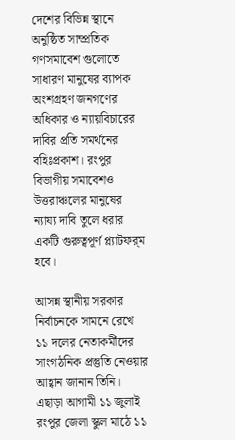দেশের বিভিন্ন স্থানে অনুষ্ঠিত সাম্প্রতিক গণসমাবেশ গুলোতে সাধারণ মানুষের ব্যাপক অংশগ্রহণ জনগণের অধিকার ও ন্যায়বিচারের দাবির প্রতি সমর্থনের বহিঃপ্রকাশ। রংপুর বিভাগীয় সমাবেশও উত্তরাঞ্চলের মানুষের ন্যায্য দাবি তুলে ধরার একটি গুরুত্বপূর্ণ প্ল্যাটফর্‌ম হবে।

আসন্ন স্থানীয় সরকার নির্বাচনকে সামনে রেখে ১১ দলের নেতাকর্মীদের সাংগঠনিক প্রস্তুতি নেওয়ার আহ্বান জানান তিনি। এছাড়া আগামী ১১ জুলাই রংপুর জেলা স্কুল মাঠে ১১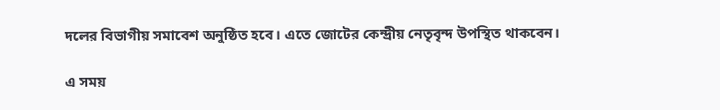দলের বিভাগীয় সমাবেশ অনুষ্ঠিত হবে। এতে জোটের কেন্দ্রীয় নেতৃবৃন্দ উপস্থিত থাকবেন।

এ সময়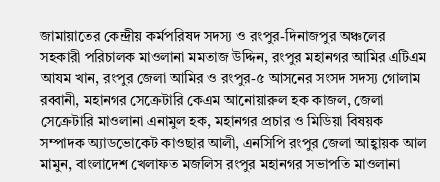জামায়াতের কেন্দ্রীয় কর্মপরিষদ সদস্য ও রংপুর-দিনাজপুর অঞ্চলের সহকারী পরিচালক মাওলানা মমতাজ উদ্দিন, রংপুর মহানগর আমির এটিএম আযম খান, রংপুর জেলা আমির ও রংপুর-৫ আসনের সংসদ সদস্য গোলাম রব্বানী, মহানগর সেক্রেটারি কেএম আনোয়ারুল হক কাজল, জেলা সেক্রেটারি মাওলানা এনামুল হক, মহানগর প্রচার ও মিডিয়া বিষয়ক সম্পাদক অ্যাডভোকেট কাওছার আলী, এনসিপি রংপুর জেলা আহ্বায়ক আল মামুন, বাংলাদেশ খেলাফত মজলিস রংপুর মহানগর সভাপতি মাওলানা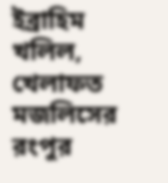ইব্রাহিম খলিল, খেলাফত মজলিসের রংপুর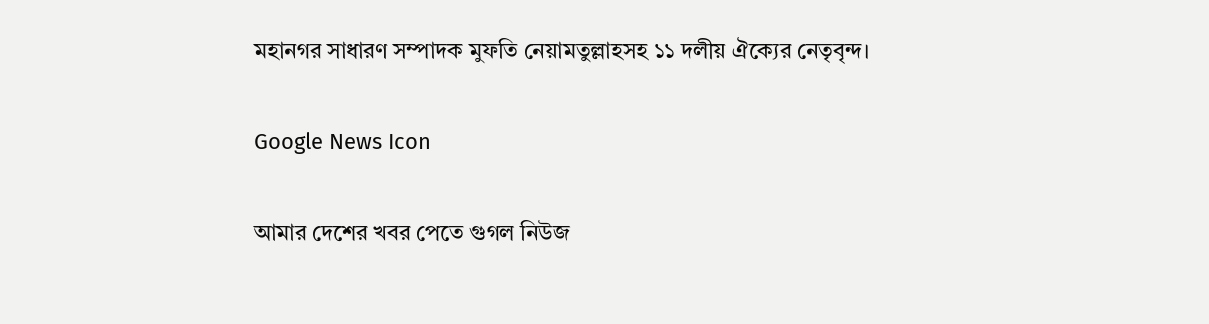মহানগর সাধারণ সম্পাদক মুফতি নেয়ামতুল্লাহসহ ১১ দলীয় ঐক্যের নেতৃবৃন্দ।

Google News Icon

আমার দেশের খবর পেতে গুগল নিউজ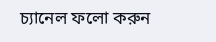চ্যানেল ফলো করুন